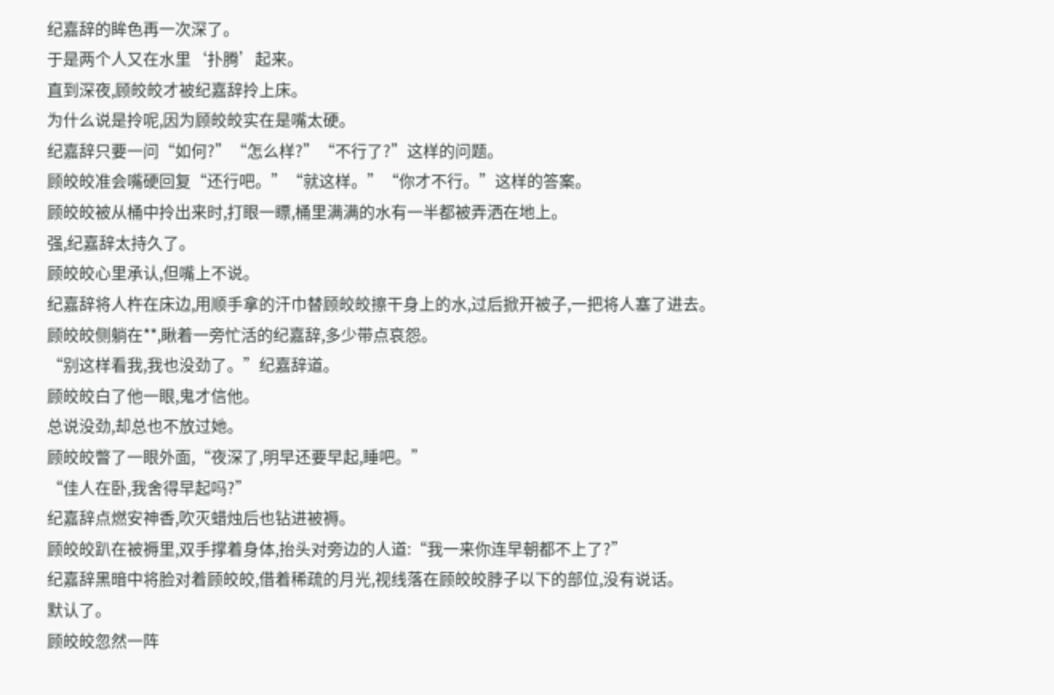纪嘉辞的眸色再一次深了。
于是两个人又在水里‘扑腾’起来。
直到深夜,顾皎皎才被纪嘉辞拎上床。
为什么说是拎呢,因为顾皎皎实在是嘴太硬。
纪嘉辞只要一问“如何?”“怎么样?”“不行了?”这样的问题。
顾皎皎准会嘴硬回复“还行吧。”“就这样。”“你才不行。”这样的答案。
顾皎皎被从桶中拎出来时,打眼一瞟,桶里满满的水有一半都被弄洒在地上。
强,纪嘉辞太持久了。
顾皎皎心里承认,但嘴上不说。
纪嘉辞将人杵在床边,用顺手拿的汗巾替顾皎皎擦干身上的水,过后掀开被子,一把将人塞了进去。
顾皎皎侧躺在**,瞅着一旁忙活的纪嘉辞,多少带点哀怨。
“别这样看我,我也没劲了。”纪嘉辞道。
顾皎皎白了他一眼,鬼才信他。
总说没劲,却总也不放过她。
顾皎皎瞥了一眼外面,“夜深了,明早还要早起,睡吧。”
“佳人在卧,我舍得早起吗?”
纪嘉辞点燃安神香,吹灭蜡烛后也钻进被褥。
顾皎皎趴在被褥里,双手撑着身体,抬头对旁边的人道:“我一来你连早朝都不上了?”
纪嘉辞黑暗中将脸对着顾皎皎,借着稀疏的月光,视线落在顾皎皎脖子以下的部位,没有说话。
默认了。
顾皎皎忽然一阵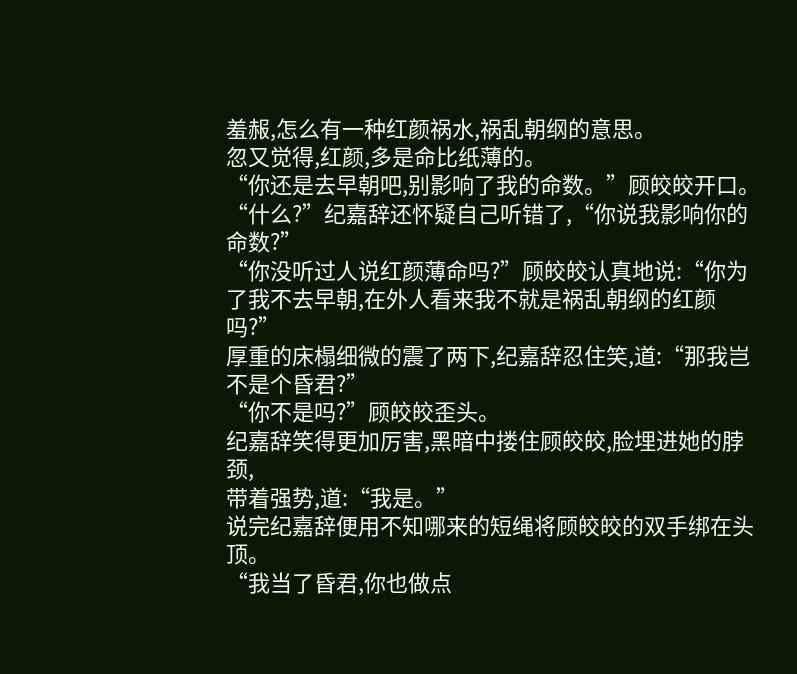羞赧,怎么有一种红颜祸水,祸乱朝纲的意思。
忽又觉得,红颜,多是命比纸薄的。
“你还是去早朝吧,别影响了我的命数。”顾皎皎开口。
“什么?”纪嘉辞还怀疑自己听错了,“你说我影响你的命数?”
“你没听过人说红颜薄命吗?”顾皎皎认真地说:“你为了我不去早朝,在外人看来我不就是祸乱朝纲的红颜吗?”
厚重的床榻细微的震了两下,纪嘉辞忍住笑,道:“那我岂不是个昏君?”
“你不是吗?”顾皎皎歪头。
纪嘉辞笑得更加厉害,黑暗中搂住顾皎皎,脸埋进她的脖颈,
带着强势,道:“我是。”
说完纪嘉辞便用不知哪来的短绳将顾皎皎的双手绑在头顶。
“我当了昏君,你也做点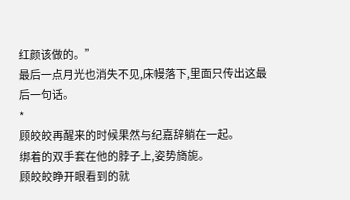红颜该做的。”
最后一点月光也消失不见,床幔落下,里面只传出这最后一句话。
*
顾皎皎再醒来的时候果然与纪嘉辞躺在一起。
绑着的双手套在他的脖子上,姿势旖旎。
顾皎皎睁开眼看到的就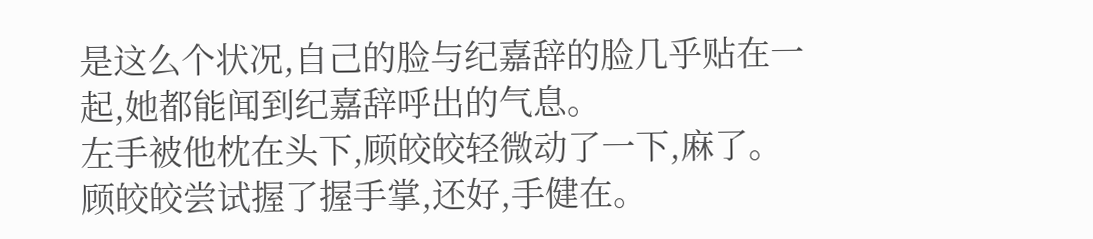是这么个状况,自己的脸与纪嘉辞的脸几乎贴在一起,她都能闻到纪嘉辞呼出的气息。
左手被他枕在头下,顾皎皎轻微动了一下,麻了。
顾皎皎尝试握了握手掌,还好,手健在。